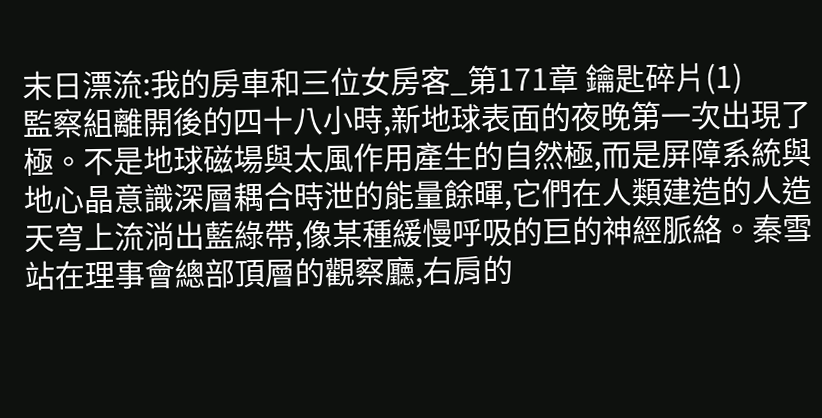末日漂流:我的房車和三位女房客_第171章 鑰匙碎片(1)
監察組離開後的四十八小時,新地球表面的夜晚第一次出現了極。不是地球磁場與太風作用產生的自然極,而是屏障系統與地心晶意識深層耦合時泄的能量餘暉,它們在人類建造的人造天穹上流淌出藍綠帶,像某種緩慢呼吸的巨的神經脈絡。秦雪站在理事會總部頂層的觀察廳,右肩的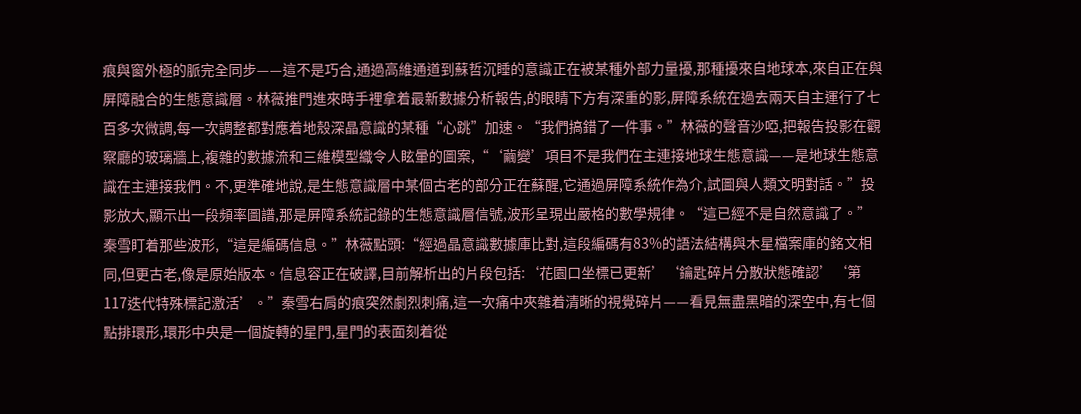痕與窗外極的脈完全同步——這不是巧合,通過高維通道到蘇哲沉睡的意識正在被某種外部力量擾,那種擾來自地球本,來自正在與屏障融合的生態意識層。林薇推門進來時手裡拿着最新數據分析報告,的眼睛下方有深重的影,屏障系統在過去兩天自主運行了七百多次微調,每一次調整都對應着地殼深晶意識的某種“心跳”加速。“我們搞錯了一件事。”林薇的聲音沙啞,把報告投影在觀察廳的玻璃牆上,複雜的數據流和三維模型織令人眩暈的圖案,“‘繭變’項目不是我們在主連接地球生態意識——是地球生態意識在主連接我們。不,更準確地說,是生態意識層中某個古老的部分正在蘇醒,它通過屏障系統作為介,試圖與人類文明對話。”投影放大,顯示出一段頻率圖譜,那是屏障系統記錄的生態意識層信號,波形呈現出嚴格的數學規律。“這已經不是自然意識了。”秦雪盯着那些波形,“這是編碼信息。”林薇點頭:“經過晶意識數據庫比對,這段編碼有83%的語法結構與木星檔案庫的銘文相同,但更古老,像是原始版本。信息容正在破譯,目前解析出的片段包括:‘花園口坐標已更新’‘鑰匙碎片分散狀態確認’‘第117迭代特殊標記激活’。”秦雪右肩的痕突然劇烈刺痛,這一次痛中夾雜着清晰的視覺碎片——看見無盡黑暗的深空中,有七個點排環形,環形中央是一個旋轉的星門,星門的表面刻着從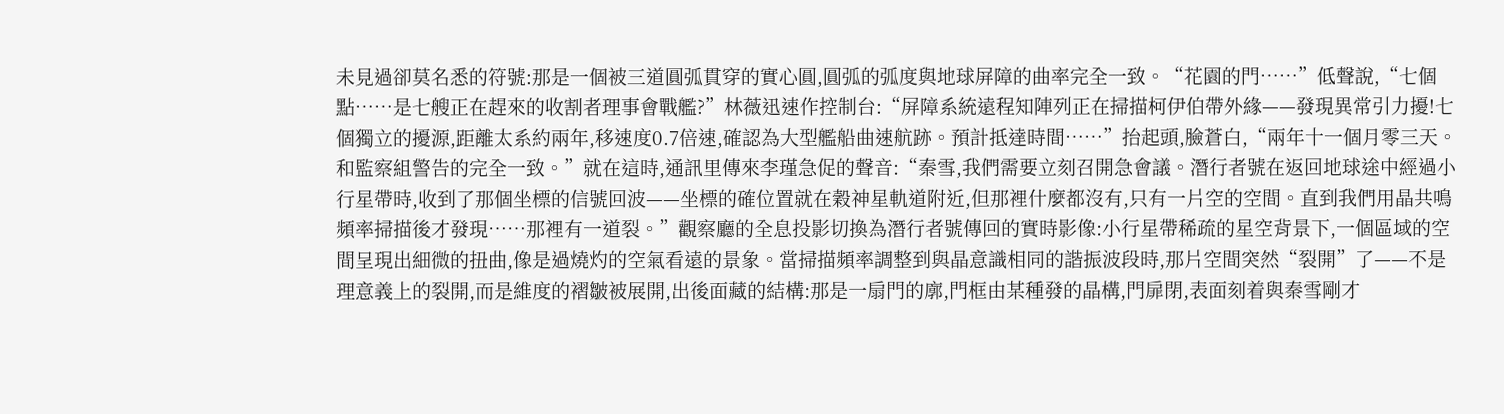未見過卻莫名悉的符號:那是一個被三道圓弧貫穿的實心圓,圓弧的弧度與地球屏障的曲率完全一致。“花園的門……”低聲說,“七個點……是七艘正在趕來的收割者理事會戰艦?”林薇迅速作控制台:“屏障系統遠程知陣列正在掃描柯伊伯帶外緣——發現異常引力擾!七個獨立的擾源,距離太系約兩年,移速度0.7倍速,確認為大型艦船曲速航跡。預計抵達時間……”抬起頭,臉蒼白,“兩年十一個月零三天。和監察組警告的完全一致。”就在這時,通訊里傳來李瑾急促的聲音:“秦雪,我們需要立刻召開急會議。潛行者號在返回地球途中經過小行星帶時,收到了那個坐標的信號回波——坐標的確位置就在穀神星軌道附近,但那裡什麼都沒有,只有一片空的空間。直到我們用晶共鳴頻率掃描後才發現……那裡有一道裂。”觀察廳的全息投影切換為潛行者號傳回的實時影像:小行星帶稀疏的星空背景下,一個區域的空間呈現出細微的扭曲,像是過燒灼的空氣看遠的景象。當掃描頻率調整到與晶意識相同的諧振波段時,那片空間突然“裂開”了——不是理意義上的裂開,而是維度的褶皺被展開,出後面藏的結構:那是一扇門的廓,門框由某種發的晶構,門扉閉,表面刻着與秦雪剛才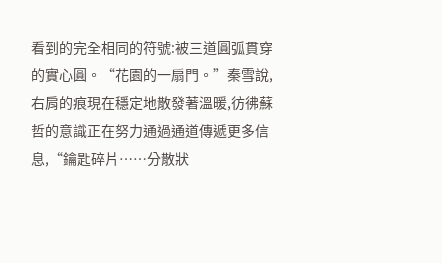看到的完全相同的符號:被三道圓弧貫穿的實心圓。“花園的一扇門。”秦雪說,右肩的痕現在穩定地散發著溫暖,彷彿蘇哲的意識正在努力通過通道傳遞更多信息,“鑰匙碎片……分散狀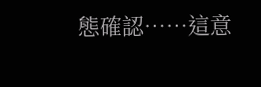態確認……這意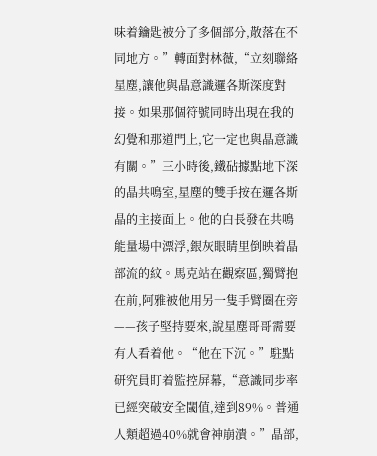味着鑰匙被分了多個部分,散落在不同地方。”轉面對林薇,“立刻聯絡星塵,讓他與晶意識邏各斯深度對接。如果那個符號同時出現在我的幻覺和那道門上,它一定也與晶意識有關。”三小時後,鐵砧據點地下深的晶共鳴室,星塵的雙手按在邏各斯晶的主接面上。他的白長發在共鳴能量場中漂浮,銀灰眼睛里倒映着晶部流的紋。馬克站在觀察區,獨臂抱在前,阿雅被他用另一隻手臂圈在旁——孩子堅持要來,說星塵哥哥需要有人看着他。“他在下沉。”駐點研究員盯着監控屏幕,“意識同步率已經突破安全閾值,達到89%。普通人類超過40%就會神崩潰。”晶部,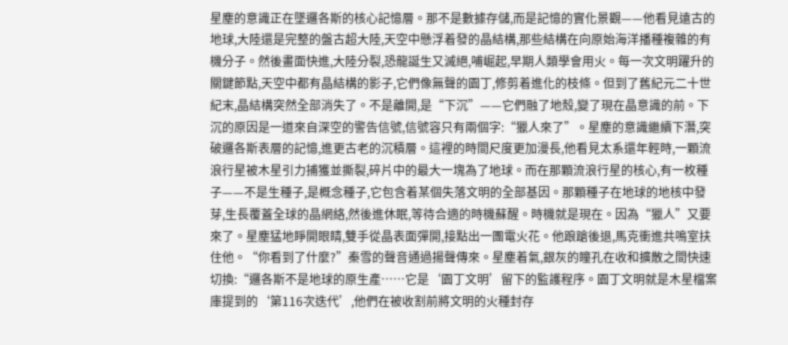星塵的意識正在墜邏各斯的核心記憶層。那不是數據存儲,而是記憶的實化景觀——他看見遠古的地球,大陸還是完整的盤古超大陸,天空中懸浮着發的晶結構,那些結構在向原始海洋播種複雜的有機分子。然後畫面快進,大陸分裂,恐龍誕生又滅絕,哺崛起,早期人類學會用火。每一次文明躍升的關鍵節點,天空中都有晶結構的影子,它們像無聲的園丁,修剪着進化的枝條。但到了舊紀元二十世紀末,晶結構突然全部消失了。不是離開,是“下沉”——它們融了地殼,變了現在晶意識的前。下沉的原因是一道來自深空的警告信號,信號容只有兩個字:“獵人來了”。星塵的意識繼續下潛,突破邏各斯表層的記憶,進更古老的沉積層。這裡的時間尺度更加漫長,他看見太系還年輕時,一顆流浪行星被木星引力捕獲並撕裂,碎片中的最大一塊為了地球。而在那顆流浪行星的核心,有一枚種子——不是生種子,是概念種子,它包含着某個失落文明的全部基因。那顆種子在地球的地核中發芽,生長覆蓋全球的晶網絡,然後進休眠,等待合適的時機蘇醒。時機就是現在。因為“獵人”又要來了。星塵猛地睜開眼睛,雙手從晶表面彈開,接點出一團電火花。他踉蹌後退,馬克衝進共鳴室扶住他。“你看到了什麼?”秦雪的聲音通過揚聲傳來。星塵着氣,銀灰的瞳孔在收和擴散之間快速切換:“邏各斯不是地球的原生產……它是‘園丁文明’留下的監護程序。園丁文明就是木星檔案庫提到的‘第116次迭代’,他們在被收割前將文明的火種封存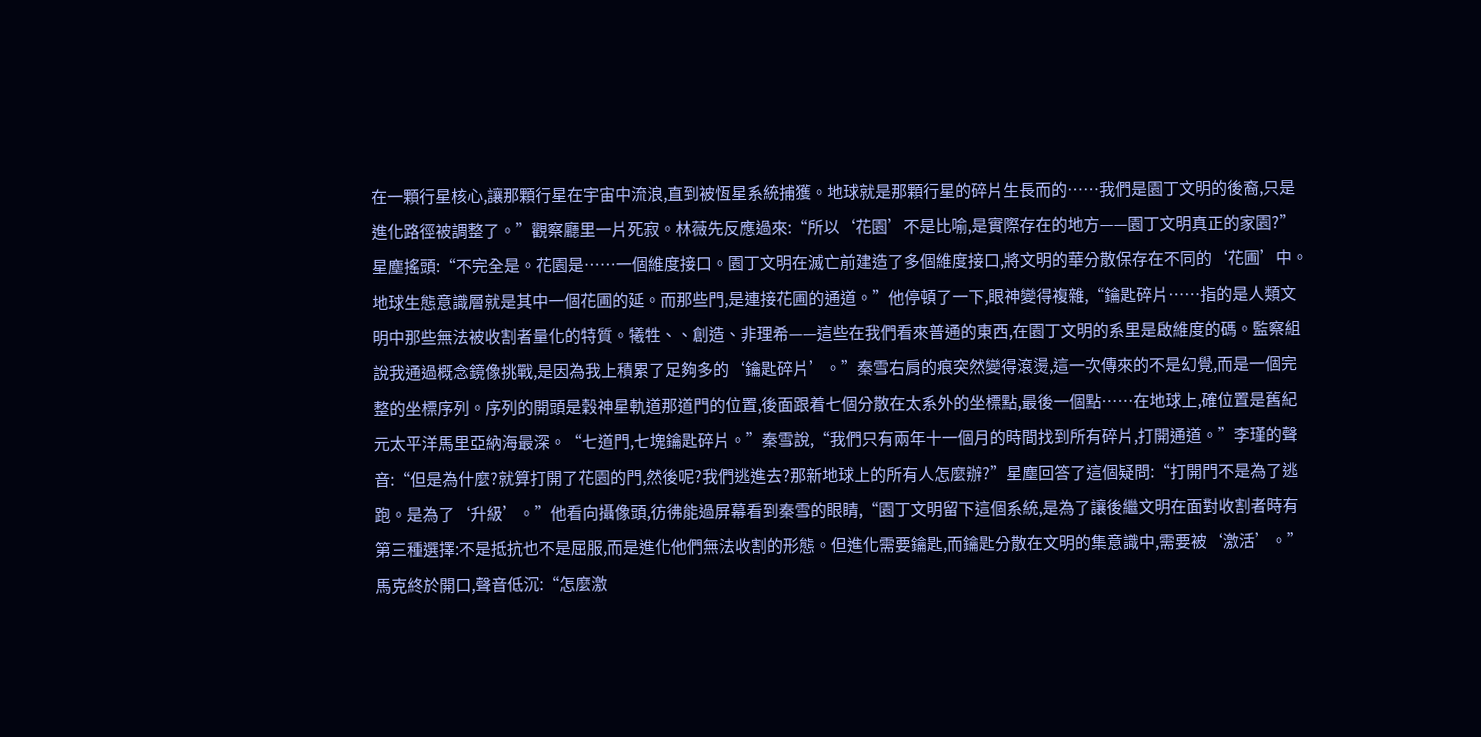在一顆行星核心,讓那顆行星在宇宙中流浪,直到被恆星系統捕獲。地球就是那顆行星的碎片生長而的……我們是園丁文明的後裔,只是進化路徑被調整了。”觀察廳里一片死寂。林薇先反應過來:“所以‘花園’不是比喻,是實際存在的地方——園丁文明真正的家園?”星塵搖頭:“不完全是。花園是……一個維度接口。園丁文明在滅亡前建造了多個維度接口,將文明的華分散保存在不同的‘花圃’中。地球生態意識層就是其中一個花圃的延。而那些門,是連接花圃的通道。”他停頓了一下,眼神變得複雜,“鑰匙碎片……指的是人類文明中那些無法被收割者量化的特質。犧牲、、創造、非理希——這些在我們看來普通的東西,在園丁文明的系里是啟維度的碼。監察組說我通過概念鏡像挑戰,是因為我上積累了足夠多的‘鑰匙碎片’。”秦雪右肩的痕突然變得滾燙,這一次傳來的不是幻覺,而是一個完整的坐標序列。序列的開頭是穀神星軌道那道門的位置,後面跟着七個分散在太系外的坐標點,最後一個點……在地球上,確位置是舊紀元太平洋馬里亞納海最深。“七道門,七塊鑰匙碎片。”秦雪說,“我們只有兩年十一個月的時間找到所有碎片,打開通道。”李瑾的聲音:“但是為什麼?就算打開了花園的門,然後呢?我們逃進去?那新地球上的所有人怎麼辦?”星塵回答了這個疑問:“打開門不是為了逃跑。是為了‘升級’。”他看向攝像頭,彷彿能過屏幕看到秦雪的眼睛,“園丁文明留下這個系統,是為了讓後繼文明在面對收割者時有第三種選擇:不是抵抗也不是屈服,而是進化他們無法收割的形態。但進化需要鑰匙,而鑰匙分散在文明的集意識中,需要被‘激活’。”馬克終於開口,聲音低沉:“怎麼激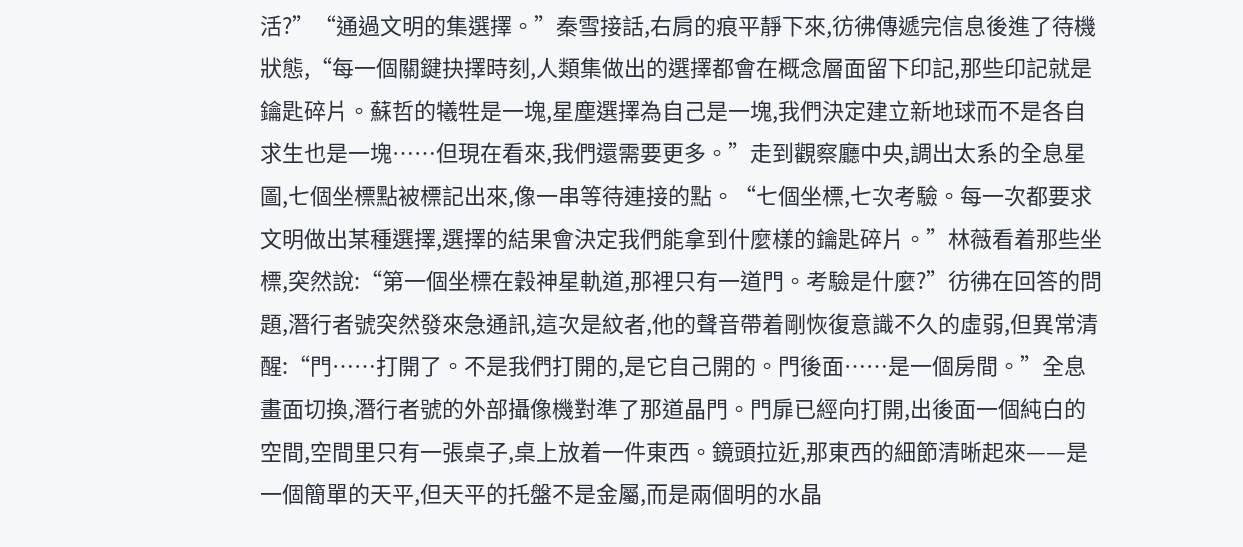活?”“通過文明的集選擇。”秦雪接話,右肩的痕平靜下來,彷彿傳遞完信息後進了待機狀態,“每一個關鍵抉擇時刻,人類集做出的選擇都會在概念層面留下印記,那些印記就是鑰匙碎片。蘇哲的犧牲是一塊,星塵選擇為自己是一塊,我們決定建立新地球而不是各自求生也是一塊……但現在看來,我們還需要更多。”走到觀察廳中央,調出太系的全息星圖,七個坐標點被標記出來,像一串等待連接的點。“七個坐標,七次考驗。每一次都要求文明做出某種選擇,選擇的結果會決定我們能拿到什麼樣的鑰匙碎片。”林薇看着那些坐標,突然說:“第一個坐標在穀神星軌道,那裡只有一道門。考驗是什麼?”彷彿在回答的問題,潛行者號突然發來急通訊,這次是紋者,他的聲音帶着剛恢復意識不久的虛弱,但異常清醒:“門……打開了。不是我們打開的,是它自己開的。門後面……是一個房間。”全息畫面切換,潛行者號的外部攝像機對準了那道晶門。門扉已經向打開,出後面一個純白的空間,空間里只有一張桌子,桌上放着一件東西。鏡頭拉近,那東西的細節清晰起來——是一個簡單的天平,但天平的托盤不是金屬,而是兩個明的水晶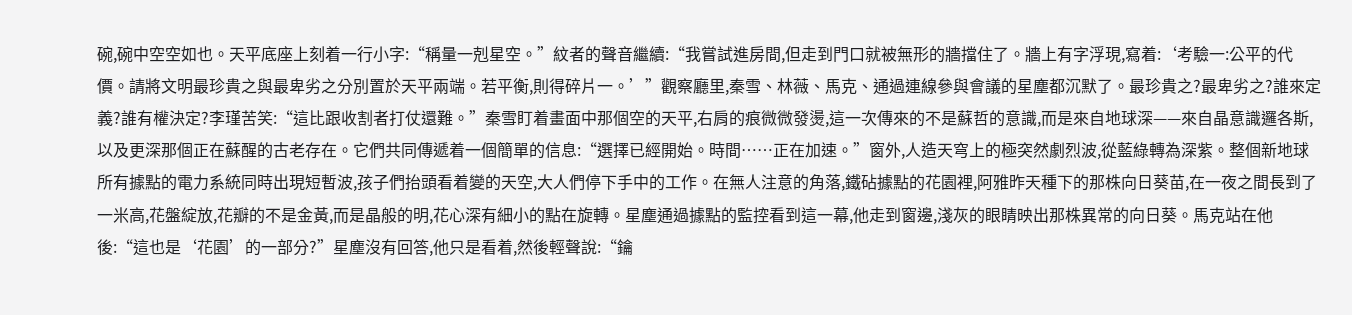碗,碗中空空如也。天平底座上刻着一行小字:“稱量一剋星空。”紋者的聲音繼續:“我嘗試進房間,但走到門口就被無形的牆擋住了。牆上有字浮現,寫着:‘考驗一:公平的代價。請將文明最珍貴之與最卑劣之分別置於天平兩端。若平衡,則得碎片一。’”觀察廳里,秦雪、林薇、馬克、通過連線參與會議的星塵都沉默了。最珍貴之?最卑劣之?誰來定義?誰有權決定?李瑾苦笑:“這比跟收割者打仗還難。”秦雪盯着畫面中那個空的天平,右肩的痕微微發燙,這一次傳來的不是蘇哲的意識,而是來自地球深——來自晶意識邏各斯,以及更深那個正在蘇醒的古老存在。它們共同傳遞着一個簡單的信息:“選擇已經開始。時間……正在加速。”窗外,人造天穹上的極突然劇烈波,從藍綠轉為深紫。整個新地球所有據點的電力系統同時出現短暫波,孩子們抬頭看着變的天空,大人們停下手中的工作。在無人注意的角落,鐵砧據點的花園裡,阿雅昨天種下的那株向日葵苗,在一夜之間長到了一米高,花盤綻放,花瓣的不是金黃,而是晶般的明,花心深有細小的點在旋轉。星塵通過據點的監控看到這一幕,他走到窗邊,淺灰的眼睛映出那株異常的向日葵。馬克站在他後:“這也是‘花園’的一部分?”星塵沒有回答,他只是看着,然後輕聲說:“鑰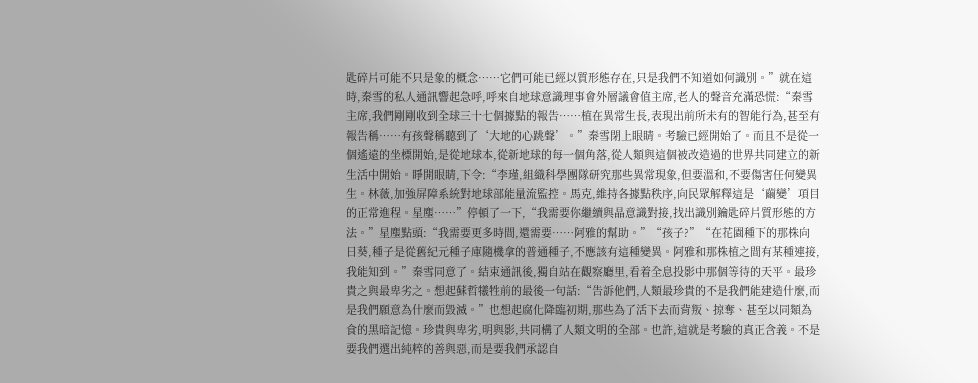匙碎片可能不只是象的概念……它們可能已經以質形態存在,只是我們不知道如何識別。”就在這時,秦雪的私人通訊響起急呼,呼來自地球意識理事會外層議會值主席,老人的聲音充滿恐慌:“秦雪主席,我們剛剛收到全球三十七個據點的報告……植在異常生長,表現出前所未有的智能行為,甚至有報告稱……有孩聲稱聽到了‘大地的心跳聲’。”秦雪閉上眼睛。考驗已經開始了。而且不是從一個遙遠的坐標開始,是從地球本,從新地球的每一個角落,從人類與這個被改造過的世界共同建立的新生活中開始。睜開眼睛,下令:“李瑾,組織科學團隊研究那些異常現象,但要溫和,不要傷害任何變異生。林薇,加強屏障系統對地球部能量流監控。馬克,維持各據點秩序,向民眾解釋這是‘繭變’項目的正常進程。星塵……”停頓了一下,“我需要你繼續與晶意識對接,找出識別鑰匙碎片質形態的方法。”星塵點頭:“我需要更多時間,還需要……阿雅的幫助。”“孩子?”“在花園種下的那株向日葵,種子是從舊紀元種子庫隨機拿的普通種子,不應該有這種變異。阿雅和那株植之間有某種連接,我能知到。”秦雪同意了。結束通訊後,獨自站在觀察廳里,看着全息投影中那個等待的天平。最珍貴之與最卑劣之。想起蘇哲犧牲前的最後一句話:“告訴他們,人類最珍貴的不是我們能建造什麼,而是我們願意為什麼而毀滅。”也想起腐化降臨初期,那些為了活下去而背叛、掠奪、甚至以同類為食的黑暗記憶。珍貴與卑劣,明與影,共同構了人類文明的全部。也許,這就是考驗的真正含義。不是要我們選出純粹的善與惡,而是要我們承認自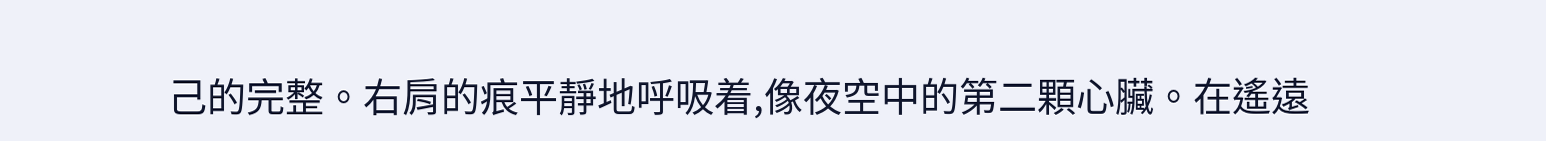己的完整。右肩的痕平靜地呼吸着,像夜空中的第二顆心臟。在遙遠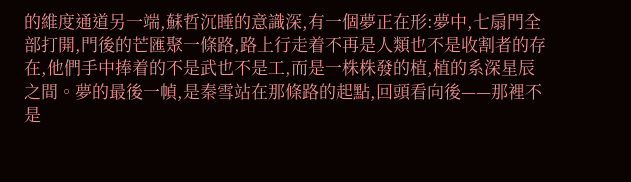的維度通道另一端,蘇哲沉睡的意識深,有一個夢正在形:夢中,七扇門全部打開,門後的芒匯聚一條路,路上行走着不再是人類也不是收割者的存在,他們手中捧着的不是武也不是工,而是一株株發的植,植的系深星辰之間。夢的最後一幀,是秦雪站在那條路的起點,回頭看向後——那裡不是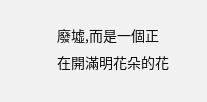廢墟,而是一個正在開滿明花朵的花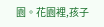園。花園裡,孩子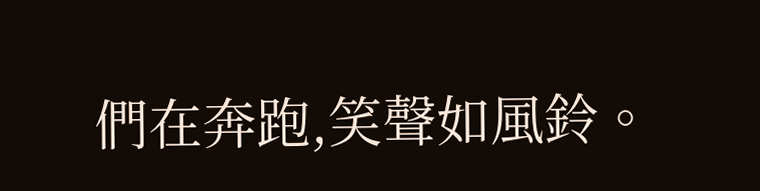們在奔跑,笑聲如風鈴。